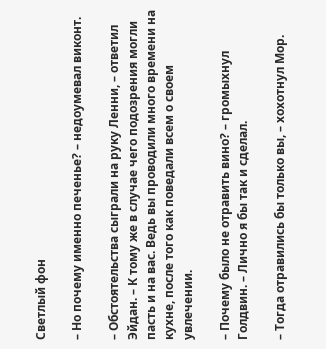Светлый фон

– Но почему именно печенье? – недоумевал виконт.

– Обстоятельства сыграли на руку Ленни, – ответил Эйдан. – К тому же в случае чего подозрения могли пасть и на вас. Ведь вы проводили много времени на кухне, после того как поведали всем о своем увлечении.

– Почему было не отравить вино? – громыхнул Голдвин. – Лично я бы так и сделал.

– Тогда отравились бы только вы, – хохотнул Мор.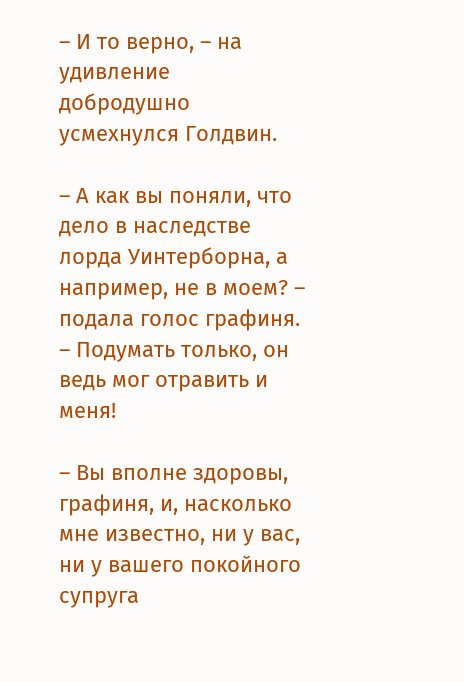– И то верно, – на удивление добродушно усмехнулся Голдвин.

– А как вы поняли, что дело в наследстве лорда Уинтерборна, а например, не в моем? – подала голос графиня. – Подумать только, он ведь мог отравить и меня!

– Вы вполне здоровы, графиня, и, насколько мне известно, ни у вас, ни у вашего покойного супруга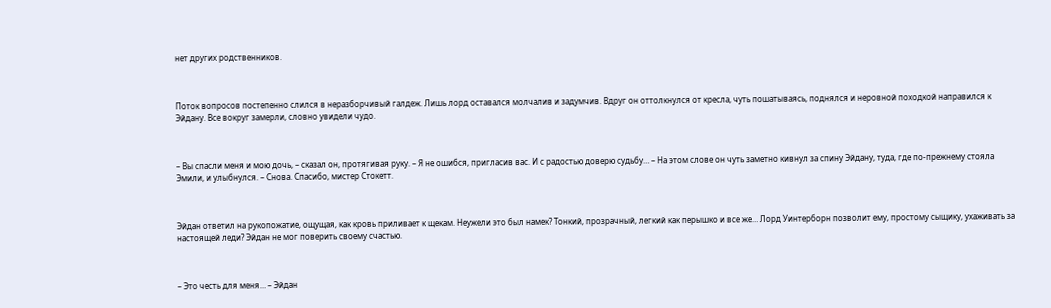нет других родственников.



Поток вопросов постепенно слился в неразборчивый галдеж. Лишь лорд оставался молчалив и задумчив. Вдруг он оттолкнулся от кресла, чуть пошатываясь, поднялся и неровной походкой направился к Эйдану. Все вокруг замерли, словно увидели чудо.



– Вы спасли меня и мою дочь, – сказал он, протягивая руку. – Я не ошибся, пригласив вас. И с радостью доверю судьбу… – На этом слове он чуть заметно кивнул за спину Эйдану, туда, где по-прежнему стояла Эмили, и улыбнулся. – Снова. Спасибо, мистер Стокетт.



Эйдан ответил на рукопожатие, ощущая, как кровь приливает к щекам. Неужели это был намек? Тонкий, прозрачный, легкий как перышко и все же… Лорд Уинтерборн позволит ему, простому сыщику, ухаживать за настоящей леди? Эйдан не мог поверить своему счастью.



– Это честь для меня… – Эйдан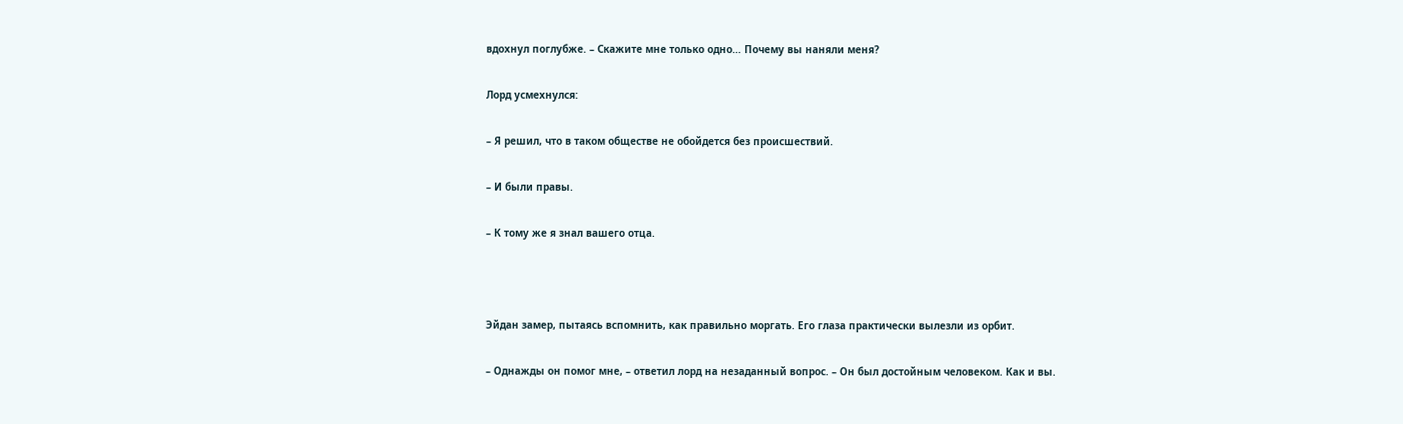вдохнул поглубже. – Скажите мне только одно… Почему вы наняли меня?

Лорд усмехнулся:

– Я решил, что в таком обществе не обойдется без происшествий.

– И были правы.

– К тому же я знал вашего отца.



Эйдан замер, пытаясь вспомнить, как правильно моргать. Его глаза практически вылезли из орбит.

– Однажды он помог мне, – ответил лорд на незаданный вопрос. – Он был достойным человеком. Как и вы.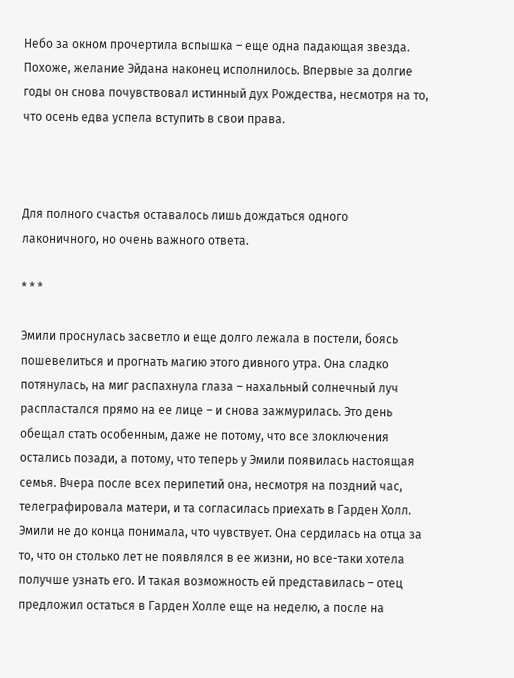Небо за окном прочертила вспышка – еще одна падающая звезда. Похоже, желание Эйдана наконец исполнилось. Впервые за долгие годы он снова почувствовал истинный дух Рождества, несмотря на то, что осень едва успела вступить в свои права.



Для полного счастья оставалось лишь дождаться одного лаконичного, но очень важного ответа.

* * *

Эмили проснулась засветло и еще долго лежала в постели, боясь пошевелиться и прогнать магию этого дивного утра. Она сладко потянулась, на миг распахнула глаза – нахальный солнечный луч распластался прямо на ее лице – и снова зажмурилась. Это день обещал стать особенным, даже не потому, что все злоключения остались позади, а потому, что теперь у Эмили появилась настоящая семья. Вчера после всех перипетий она, несмотря на поздний час, телеграфировала матери, и та согласилась приехать в Гарден Холл. Эмили не до конца понимала, что чувствует. Она сердилась на отца за то, что он столько лет не появлялся в ее жизни, но все-таки хотела получше узнать его. И такая возможность ей представилась – отец предложил остаться в Гарден Холле еще на неделю, а после на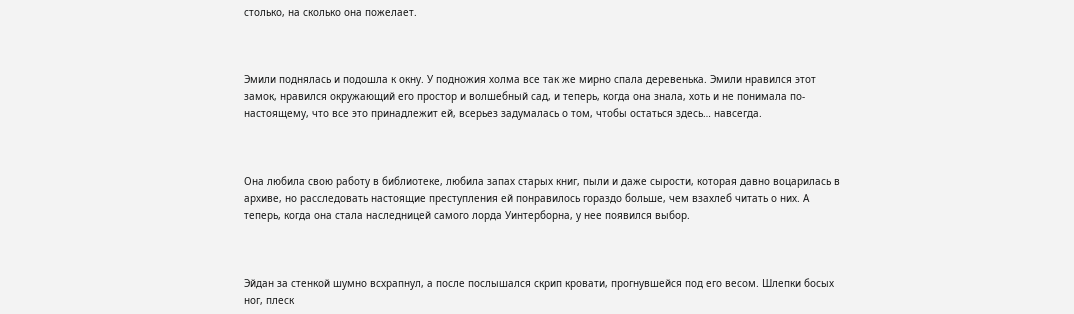столько, на сколько она пожелает.



Эмили поднялась и подошла к окну. У подножия холма все так же мирно спала деревенька. Эмили нравился этот замок, нравился окружающий его простор и волшебный сад, и теперь, когда она знала, хоть и не понимала по-настоящему, что все это принадлежит ей, всерьез задумалась о том, чтобы остаться здесь… навсегда.



Она любила свою работу в библиотеке, любила запах старых книг, пыли и даже сырости, которая давно воцарилась в архиве, но расследовать настоящие преступления ей понравилось гораздо больше, чем взахлеб читать о них. А теперь, когда она стала наследницей самого лорда Уинтерборна, у нее появился выбор.



Эйдан за стенкой шумно всхрапнул, а после послышался скрип кровати, прогнувшейся под его весом. Шлепки босых ног, плеск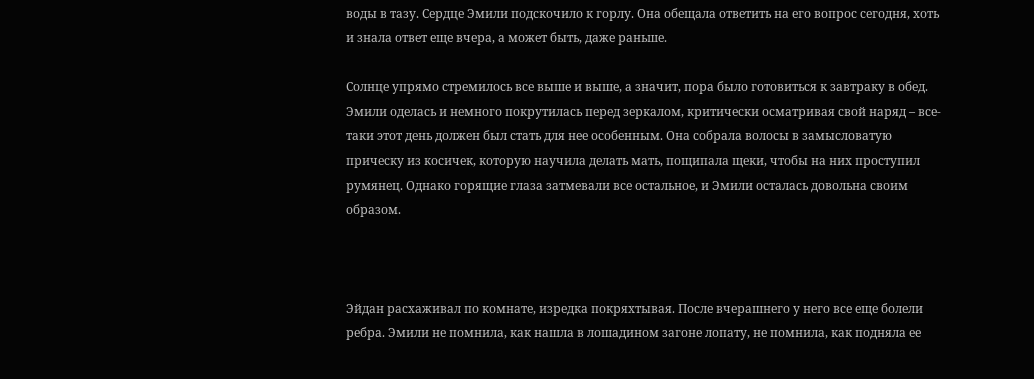воды в тазу. Сердце Эмили подскочило к горлу. Она обещала ответить на его вопрос сегодня, хоть и знала ответ еще вчера, а может быть, даже раньше.

Солнце упрямо стремилось все выше и выше, а значит, пора было готовиться к завтраку в обед. Эмили оделась и немного покрутилась перед зеркалом, критически осматривая свой наряд – все-таки этот день должен был стать для нее особенным. Она собрала волосы в замысловатую прическу из косичек, которую научила делать мать, пощипала щеки, чтобы на них проступил румянец. Однако горящие глаза затмевали все остальное, и Эмили осталась довольна своим образом.



Эйдан расхаживал по комнате, изредка покряхтывая. После вчерашнего у него все еще болели ребра. Эмили не помнила, как нашла в лошадином загоне лопату, не помнила, как подняла ее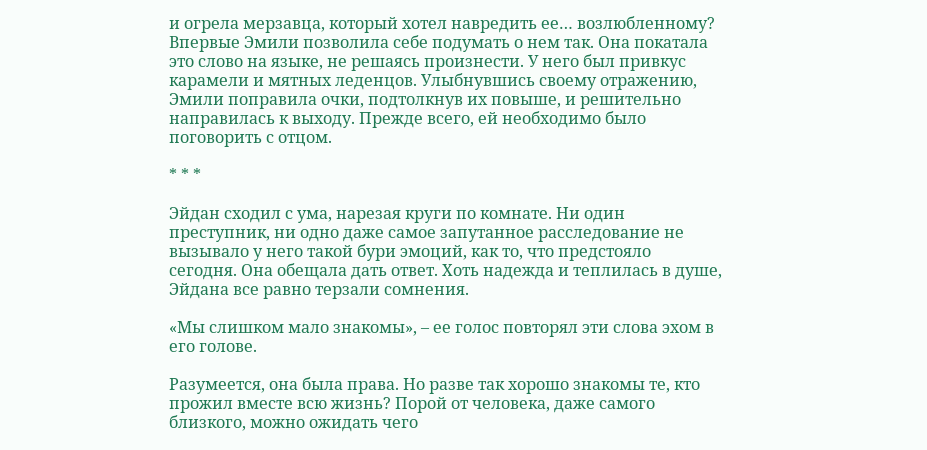и огрела мерзавца, который хотел навредить ее… возлюбленному? Впервые Эмили позволила себе подумать о нем так. Она покатала это слово на языке, не решаясь произнести. У него был привкус карамели и мятных леденцов. Улыбнувшись своему отражению, Эмили поправила очки, подтолкнув их повыше, и решительно направилась к выходу. Прежде всего, ей необходимо было поговорить с отцом.

* * *

Эйдан сходил с ума, нарезая круги по комнате. Ни один преступник, ни одно даже самое запутанное расследование не вызывало у него такой бури эмоций, как то, что предстояло сегодня. Она обещала дать ответ. Хоть надежда и теплилась в душе, Эйдана все равно терзали сомнения.

«Мы слишком мало знакомы», – ее голос повторял эти слова эхом в его голове.

Разумеется, она была права. Но разве так хорошо знакомы те, кто прожил вместе всю жизнь? Порой от человека, даже самого близкого, можно ожидать чего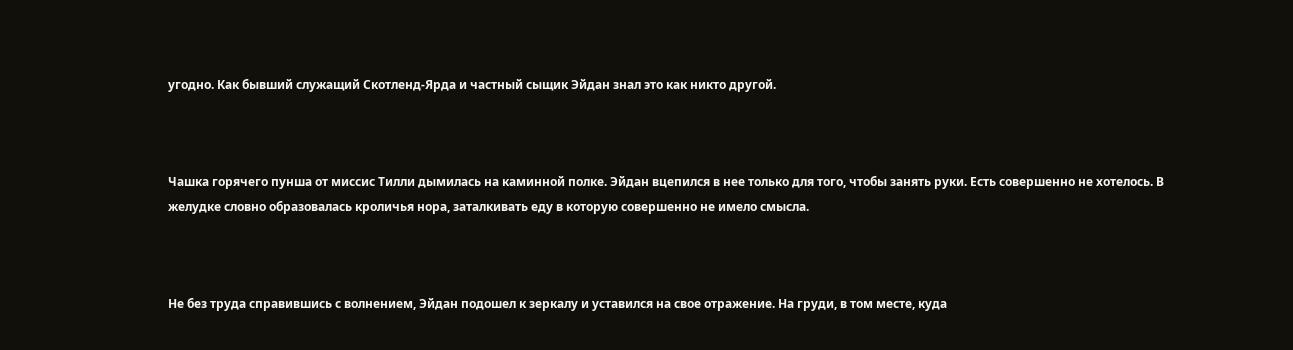угодно. Как бывший служащий Скотленд-Ярда и частный сыщик Эйдан знал это как никто другой.



Чашка горячего пунша от миссис Тилли дымилась на каминной полке. Эйдан вцепился в нее только для того, чтобы занять руки. Есть совершенно не хотелось. В желудке словно образовалась кроличья нора, заталкивать еду в которую совершенно не имело смысла.



Не без труда справившись с волнением, Эйдан подошел к зеркалу и уставился на свое отражение. На груди, в том месте, куда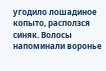угодило лошадиное копыто, расползся синяк. Волосы напоминали воронье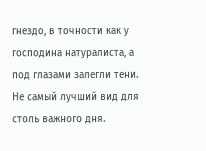гнездо, в точности как у господина натуралиста, а под глазами залегли тени. Не самый лучший вид для столь важного дня.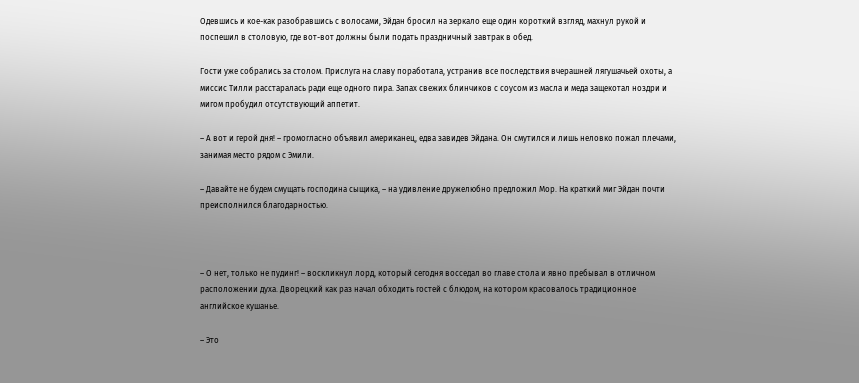Одевшись и кое-как разобравшись с волосами, Эйдан бросил на зеркало еще один короткий взгляд, махнул рукой и поспешил в столовую, где вот-вот должны были подать праздничный завтрак в обед.

Гости уже собрались за столом. Прислуга на славу поработала, устранив все последствия вчерашней лягушачьей охоты, а миссис Тилли расстаралась ради еще одного пира. Запах свежих блинчиков с соусом из масла и меда защекотал ноздри и мигом пробудил отсутствующий аппетит.

– А вот и герой дня! – громогласно объявил американец, едва завидев Эйдана. Он смутился и лишь неловко пожал плечами, занимая место рядом с Эмили.

– Давайте не будем смущать господина сыщика, – на удивление дружелюбно предложил Мор. На краткий миг Эйдан почти преисполнился благодарностью.



– О нет, только не пудинг! – воскликнул лорд, который сегодня восседал во главе стола и явно пребывал в отличном расположении духа. Дворецкий как раз начал обходить гостей с блюдом, на котором красовалось традиционное английское кушанье.

– Это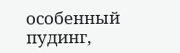особенный пудинг,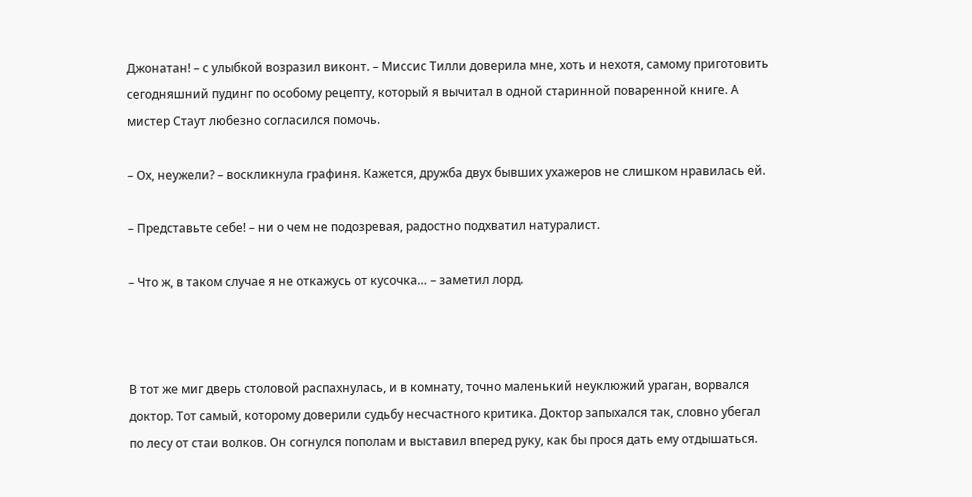Джонатан! – с улыбкой возразил виконт. – Миссис Тилли доверила мне, хоть и нехотя, самому приготовить сегодняшний пудинг по особому рецепту, который я вычитал в одной старинной поваренной книге. А мистер Стаут любезно согласился помочь.

– Ох, неужели? – воскликнула графиня. Кажется, дружба двух бывших ухажеров не слишком нравилась ей.

– Представьте себе! – ни о чем не подозревая, радостно подхватил натуралист.

– Что ж, в таком случае я не откажусь от кусочка… – заметил лорд.



В тот же миг дверь столовой распахнулась, и в комнату, точно маленький неуклюжий ураган, ворвался доктор. Тот самый, которому доверили судьбу несчастного критика. Доктор запыхался так, словно убегал по лесу от стаи волков. Он согнулся пополам и выставил вперед руку, как бы прося дать ему отдышаться.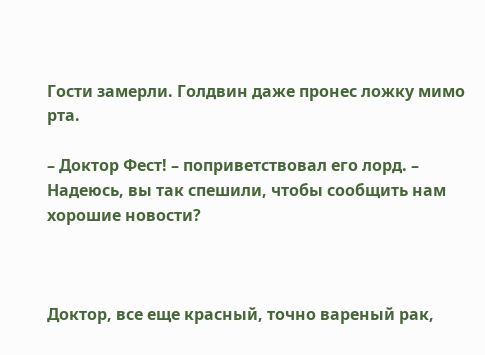Гости замерли. Голдвин даже пронес ложку мимо рта.

– Доктор Фест! – поприветствовал его лорд. – Надеюсь, вы так спешили, чтобы сообщить нам хорошие новости?



Доктор, все еще красный, точно вареный рак,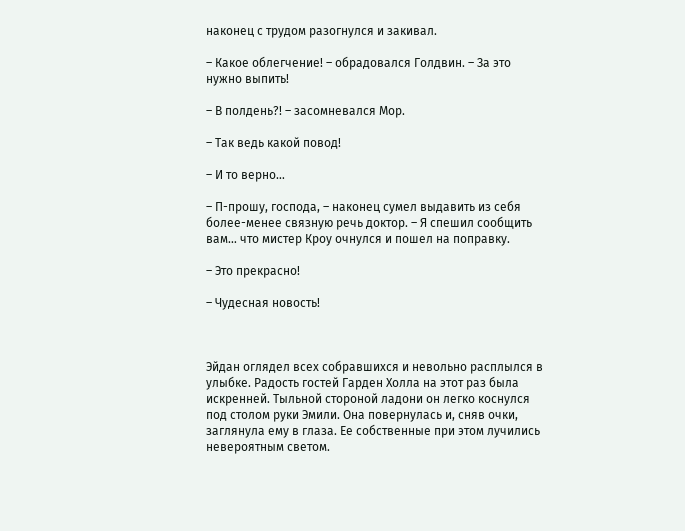наконец с трудом разогнулся и закивал.

– Какое облегчение! – обрадовался Голдвин. – За это нужно выпить!

– В полдень?! – засомневался Мор.

– Так ведь какой повод!

– И то верно…

– П-прошу, господа, – наконец сумел выдавить из себя более-менее связную речь доктор. – Я спешил сообщить вам… что мистер Кроу очнулся и пошел на поправку.

– Это прекрасно!

– Чудесная новость!



Эйдан оглядел всех собравшихся и невольно расплылся в улыбке. Радость гостей Гарден Холла на этот раз была искренней. Тыльной стороной ладони он легко коснулся под столом руки Эмили. Она повернулась и, сняв очки, заглянула ему в глаза. Ее собственные при этом лучились невероятным светом.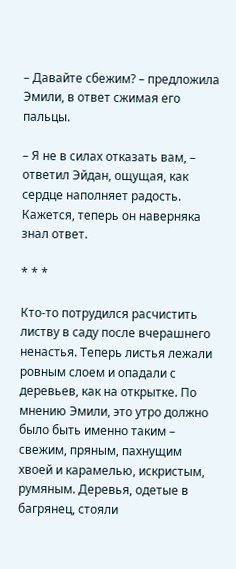– Давайте сбежим? – предложила Эмили, в ответ сжимая его пальцы.

– Я не в силах отказать вам, – ответил Эйдан, ощущая, как сердце наполняет радость. Кажется, теперь он наверняка знал ответ.

* * *

Кто-то потрудился расчистить листву в саду после вчерашнего ненастья. Теперь листья лежали ровным слоем и опадали с деревьев, как на открытке. По мнению Эмили, это утро должно было быть именно таким – свежим, пряным, пахнущим хвоей и карамелью, искристым, румяным. Деревья, одетые в багрянец, стояли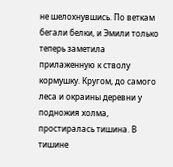не шелохнувшись. По веткам бегали белки, и Эмили только теперь заметила прилаженную к стволу кормушку. Кругом, до самого леса и окраины деревни у подножия холма, простиралась тишина. В тишине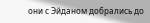они с Эйданом добрались до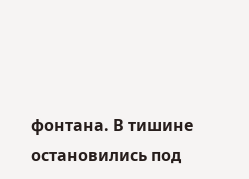фонтана. В тишине остановились под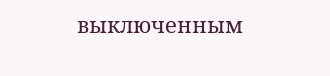выключенным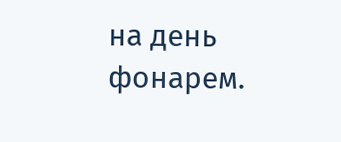на день фонарем.